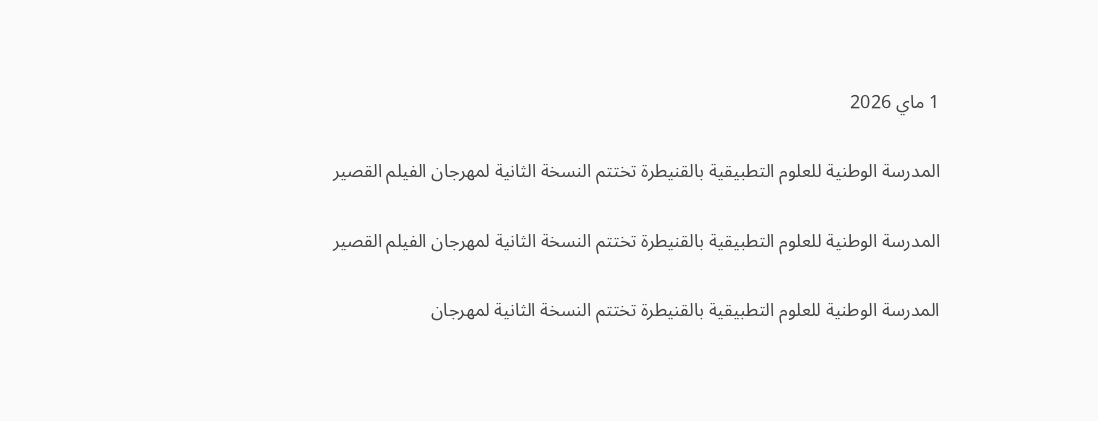1 ماي 2026

المدرسة الوطنية للعلوم التطبيقية بالقنيطرة تختتم النسخة الثانية لمهرجان الفيلم القصير

المدرسة الوطنية للعلوم التطبيقية بالقنيطرة تختتم النسخة الثانية لمهرجان الفيلم القصير

المدرسة الوطنية للعلوم التطبيقية بالقنيطرة تختتم النسخة الثانية لمهرجان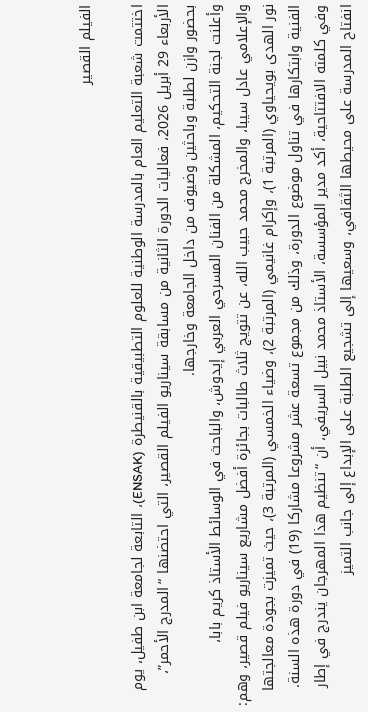الفيلم القصير

اختتمت شعبة التعليم العام بالمدرسة الوطنية للعلوم التطبيقية بالقنيطرة (ENSAK)، التابعة لجامعة ابن طفيل، يوم الأربعاء 29 أبريل 2026، فعاليات الدورة الثانية من مسابقة سيناريو الفيلم القصير، التي احتضنها “المدرج الأحمر”، بحضور وازن لطلبة وباحثين وضيوف من داخل الجامعة وخارجها.
وأعلنت لجنة التحكيم، المشكلة من الفنان المسرحي العربي إيدوش، والباحث في الوسائط الأستاذ كريم بابا، والإعلامي عادل سيبا، والمخرج محمد حبيب الله، عن تتويج ثلاث طالبات بجائزة أفضل مشاريع سيناريو فيلم قصير، وهم: نور الهدى بويحياوي (المرتبة 1)، وإكرام غانيمي (المرتبة 2)، وضياء الخمسي (المرتبة 3)، حيث تميزت بجودة معالجتها الفنية وابتكارها في تناول موضوع الدورة، وذلك من مجموع تسعة عشر مشروعا مشاركا (19) في دورة هذه السنة.
وفي كلمته الافتتاحية، أكد مدير المؤسسة، الأستاذ محمد نبيل السريفي، أن “تنظيم هذا المهرجان يندرج في إطار انفتاح المدرسة على محيطها الثقافي، وسعيها إلى تشجيع الطلبة على الإبداع إلى جانب التميز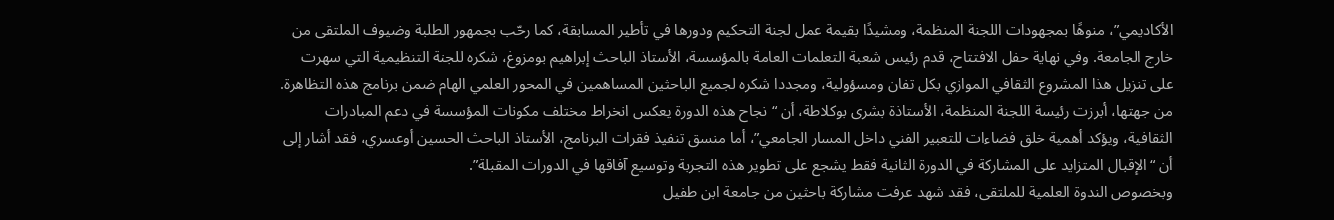الأكاديمي”، منوهًا بمجهودات اللجنة المنظمة، ومشيدًا بقيمة عمل لجنة التحكيم ودورها في تأطير المسابقة، كما رحّب بجمهور الطلبة وضيوف الملتقى من خارج الجامعة. وفي نهاية حفل الافتتاح، قدم رئيس شعبة التعلمات العامة بالمؤسسة، الأستاذ الباحث إبراهيم بومزوغ، شكره للجنة التنظيمية التي سهرت على تنزيل هذا المشروع الثقافي الموازي بكل تفان ومسؤولية، ومجددا شكره لجميع الباحثين المساهمين في المحور العلمي الهام ضمن برنامج هذه التظاهرة.
من جهتها، أبرزت رئيسة اللجنة المنظمة، الأستاذة بشرى بوكلاطة، أن “نجاح هذه الدورة يعكس انخراط مختلف مكونات المؤسسة في دعم المبادرات الثقافية، ويؤكد أهمية خلق فضاءات للتعبير الفني داخل المسار الجامعي”، أما منسق تنفيذ فقرات البرنامج، الأستاذ الباحث الحسين أوعسري، فقد أشار إلى أن “الإقبال المتزايد على المشاركة في الدورة الثانية فقط يشجع على تطوير هذه التجربة وتوسيع آفاقها في الدورات المقبلة”.
وبخصوص الندوة العلمية للملتقى، فقد شهد عرفت مشاركة باحثين من جامعة ابن طفيل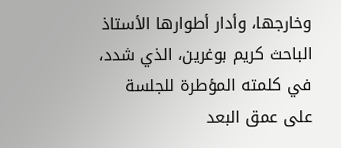وخارجها، وأدار أطوارها الأستاذ الباحث كريم بوغرين، الذي شدد، في كلمته المؤطرة للجلسة على عمق البعد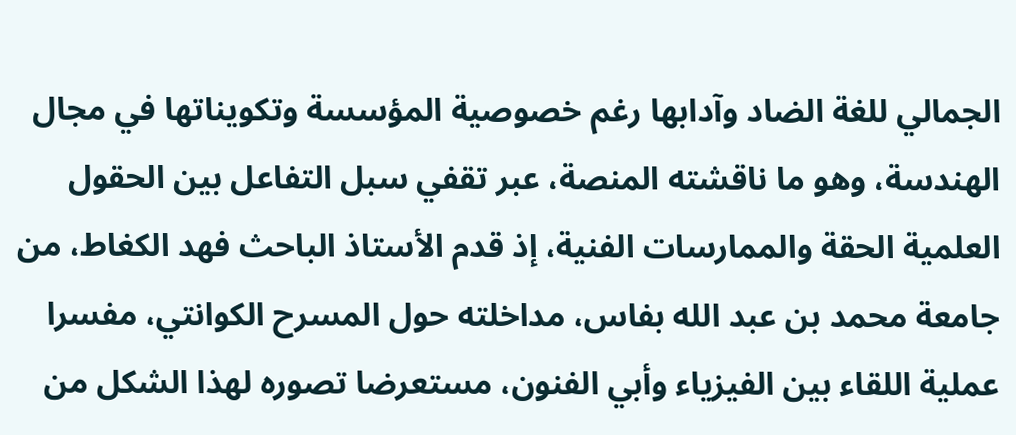الجمالي للغة الضاد وآدابها رغم خصوصية المؤسسة وتكويناتها في مجال الهندسة، وهو ما ناقشته المنصة، عبر تقفي سبل التفاعل بين الحقول العلمية الحقة والممارسات الفنية، إذ قدم الأستاذ الباحث فهد الكغاط، من جامعة محمد بن عبد الله بفاس، مداخلته حول المسرح الكوانتي، مفسرا عملية اللقاء بين الفيزياء وأبي الفنون، مستعرضا تصوره لهذا الشكل من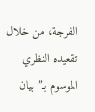الفرجة، من خلال تقعيده النظري الموسوم بـ”بيان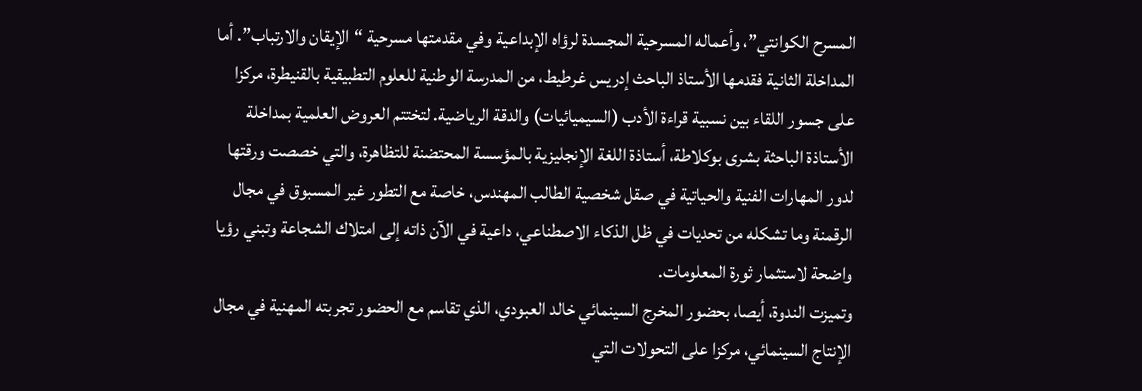المسرح الكوانتي”، وأعماله المسرحية المجسدة لرؤاه الإبداعية وفي مقدمتها مسرحية “الإيقان والارتباب”. أما المداخلة الثانية فقدمها الأستاذ الباحث إدريس غرطيط، من المدرسة الوطنية للعلوم التطبيقية بالقنيطرة، مركزا على جسور اللقاء بين نسبية قراءة الأدب (السيميائيات) والدقة الرياضية. لتختتم العروض العلمية بمداخلة الأستاذة الباحثة بشرى بوكلاطة، أستاذة اللغة الإنجليزية بالمؤسسة المحتضنة للتظاهرة، والتي خصصت ورقتها لدور المهارات الفنية والحياتية في صقل شخصية الطالب المهندس، خاصة مع التطور غير المسبوق في مجال الرقمنة وما تشكله من تحديات في ظل الذكاء الاصطناعي، داعية في الآن ذاته إلى امتلاك الشجاعة وتبني رؤيا واضحة لاستثمار ثورة المعلومات.
وتميزت الندوة، أيصا، بحضور المخرج السينمائي خالد العبودي، الذي تقاسم مع الحضور تجربته المهنية في مجال الإنتاج السينمائي، مركزا على التحولات التي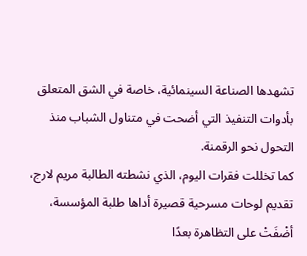تشهدها الصناعة السينمائية، خاصة في الشق المتعلق بأدوات التنفيذ التي أضحت في متناول الشباب منذ التحول نحو الرقمنة.
كما تخللت فقرات اليوم، الذي نشطته الطالبة مريم لارج، تقديم لوحات مسرحية قصيرة أداها طلبة المؤسسة، أضْفَتْ على التظاهرة بعدًا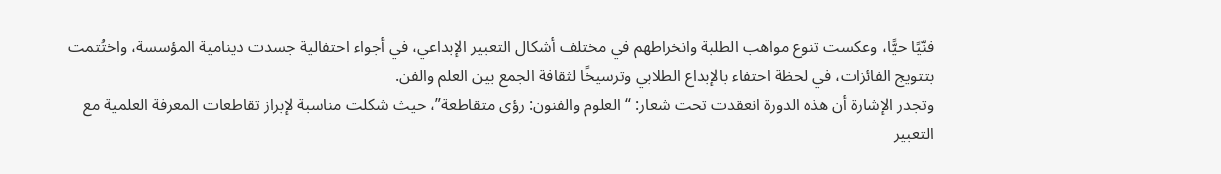فنّيًا حيًّا، وعكست تنوع مواهب الطلبة وانخراطهم في مختلف أشكال التعبير الإبداعي، في أجواء احتفالية جسدت دينامية المؤسسة، واختُتمت بتتويج الفائزات، في لحظة احتفاء بالإبداع الطلابي وترسيخًا لثقافة الجمع بين العلم والفن.
وتجدر الإشارة أن هذه الدورة انعقدت تحت شعار: “العلوم والفنون: رؤى متقاطعة”، حيث شكلت مناسبة لإبراز تقاطعات المعرفة العلمية مع التعبير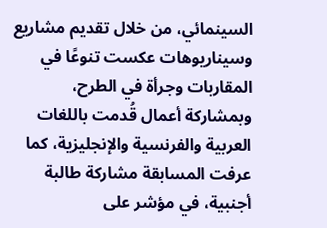السينمائي، من خلال تقديم مشاريع وسيناريوهات عكست تنوعًا في المقاربات وجرأة في الطرح، وبمشاركة أعمال قُدمت باللغات العربية والفرنسية والإنجليزية، كما عرفت المسابقة مشاركة طالبة أجنبية، في مؤشر على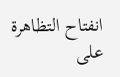انفتاح التظاهرة على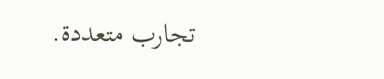تجارب متعددة.